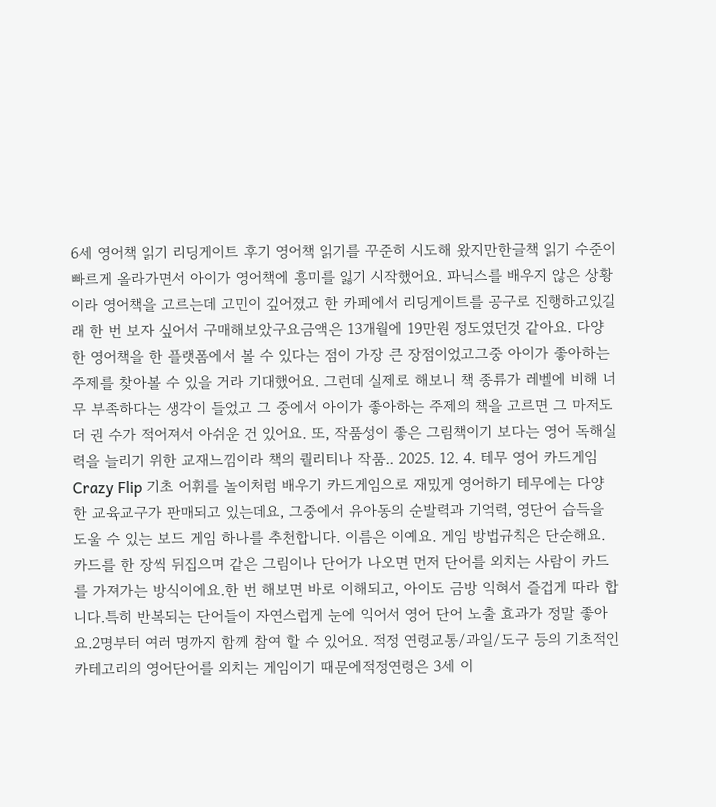6세 영어책 읽기 리딩게이트 후기 영어책 읽기를 꾸준히 시도해 왔지만한글책 읽기 수준이 빠르게 올라가면서 아이가 영어책에 흥미를 잃기 시작했어요. 파닉스를 배우지 않은 상황이라 영어책을 고르는데 고민이 깊어졌고 한 카페에서 리딩게이트를 공구로 진행하고있길래 한 번 보자 싶어서 구매해보았구요금액은 13개월에 19만원 정도였던것 같아요. 다양한 영어책을 한 플랫폼에서 볼 수 있다는 점이 가장 큰 장점이었고그중 아이가 좋아하는 주제를 찾아볼 수 있을 거라 기대했어요. 그런데 실제로 해보니 책 종류가 레벨에 비해 너무 부족하다는 생각이 들었고 그 중에서 아이가 좋아하는 주제의 책을 고르면 그 마저도 더 권 수가 적어져서 아쉬운 건 있어요. 또, 작품성이 좋은 그림책이기 보다는 영어 독해실력을 늘리기 위한 교재느낌이라 책의 퀄리티나 작품.. 2025. 12. 4. 테무 영어 카드게임 Crazy Flip 기초 어휘를 놀이처럼 배우기 카드게임으로 재밌게 영어하기 테무에는 다양한 교육교구가 판매되고 있는데요, 그중에서 유아동의 순발력과 기억력, 영단어 습득을 도울 수 있는 보드 게임 하나를 추천합니다. 이름은 이예요. 게임 방법규칙은 단순해요.카드를 한 장씩 뒤집으며 같은 그림이나 단어가 나오면 먼저 단어를 외치는 사람이 카드를 가져가는 방식이에요.한 번 해보면 바로 이해되고, 아이도 금방 익혀서 즐겁게 따라 합니다.특히 반복되는 단어들이 자연스럽게 눈에 익어서 영어 단어 노출 효과가 정말 좋아요.2명부터 여러 명까지 함께 참여 할 수 있어요. 적정 연령교통/과일/도구 등의 기초적인 카테고리의 영어단어를 외치는 게임이기 때문에적정연령은 3세 이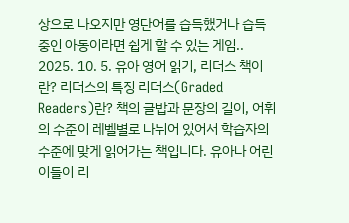상으로 나오지만 영단어를 습득했거나 습득 중인 아동이라면 쉽게 할 수 있는 게임.. 2025. 10. 5. 유아 영어 읽기, 리더스 책이란? 리더스의 특징 리더스(Graded Readers)란? 책의 글밥과 문장의 길이, 어휘의 수준이 레벨별로 나뉘어 있어서 학습자의 수준에 맞게 읽어가는 책입니다. 유아나 어린이들이 리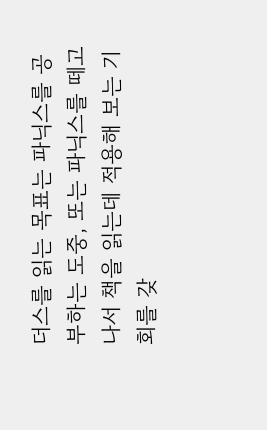더스를 읽는 목표는 파닉스를 공부하는 도중, 또는 파닉스를 떼고 나서 책을 읽는데 적용해 보는 기회를 갖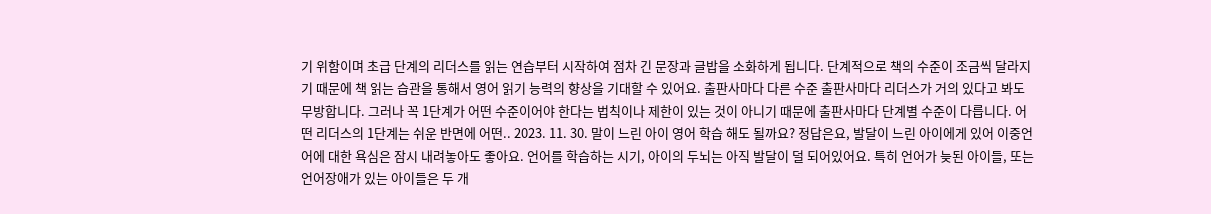기 위함이며 초급 단계의 리더스를 읽는 연습부터 시작하여 점차 긴 문장과 글밥을 소화하게 됩니다. 단계적으로 책의 수준이 조금씩 달라지기 때문에 책 읽는 습관을 통해서 영어 읽기 능력의 향상을 기대할 수 있어요. 출판사마다 다른 수준 출판사마다 리더스가 거의 있다고 봐도 무방합니다. 그러나 꼭 1단계가 어떤 수준이어야 한다는 법칙이나 제한이 있는 것이 아니기 때문에 출판사마다 단계별 수준이 다릅니다. 어떤 리더스의 1단계는 쉬운 반면에 어떤.. 2023. 11. 30. 말이 느린 아이 영어 학습 해도 될까요? 정답은요, 발달이 느린 아이에게 있어 이중언어에 대한 욕심은 잠시 내려놓아도 좋아요. 언어를 학습하는 시기, 아이의 두뇌는 아직 발달이 덜 되어있어요. 특히 언어가 늦된 아이들, 또는 언어장애가 있는 아이들은 두 개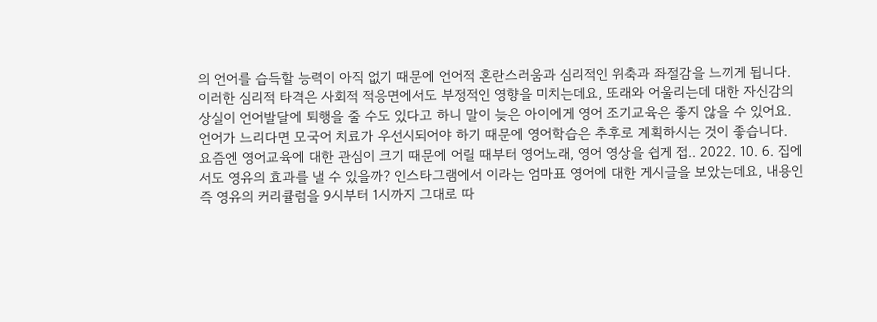의 언어를 습득할 능력이 아직 없기 때문에 언어적 혼란스러움과 심리적인 위축과 좌절감을 느끼게 됩니다. 이러한 심리적 타격은 사회적 적응면에서도 부정적인 영향을 미치는데요, 또래와 어울리는데 대한 자신감의 상실이 언어발달에 퇴행을 줄 수도 있다고 하니 말이 늦은 아이에게 영어 조기교육은 좋지 않을 수 있어요. 언어가 느리다면 모국어 치료가 우선시되어야 하기 때문에 영어학습은 추후로 계획하시는 것이 좋습니다. 요즘엔 영어교육에 대한 관심이 크기 때문에 어릴 때부터 영어노래, 영어 영상을 쉽게 접.. 2022. 10. 6. 집에서도 영유의 효과를 낼 수 있을까? 인스타그램에서 이라는 엄마표 영어에 대한 게시글을 보았는데요, 내용인 즉 영유의 커리큘럼을 9시부터 1시까지 그대로 따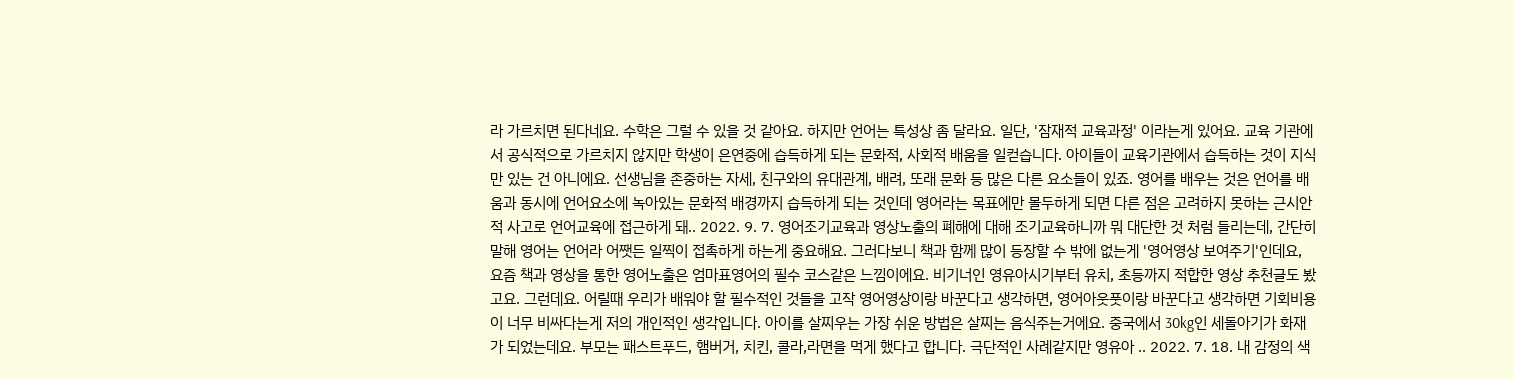라 가르치면 된다네요. 수학은 그럴 수 있을 것 같아요. 하지만 언어는 특성상 좀 달라요. 일단, '잠재적 교육과정' 이라는게 있어요. 교육 기관에서 공식적으로 가르치지 않지만 학생이 은연중에 습득하게 되는 문화적, 사회적 배움을 일컫습니다. 아이들이 교육기관에서 습득하는 것이 지식만 있는 건 아니에요. 선생님을 존중하는 자세, 친구와의 유대관계, 배려, 또래 문화 등 많은 다른 요소들이 있죠. 영어를 배우는 것은 언어를 배움과 동시에 언어요소에 녹아있는 문화적 배경까지 습득하게 되는 것인데 영어라는 목표에만 몰두하게 되면 다른 점은 고려하지 못하는 근시안적 사고로 언어교육에 접근하게 돼.. 2022. 9. 7. 영어조기교육과 영상노출의 폐해에 대해 조기교육하니까 뭐 대단한 것 처럼 들리는데, 간단히말해 영어는 언어라 어쨋든 일찍이 접촉하게 하는게 중요해요. 그러다보니 책과 함께 많이 등장할 수 밖에 없는게 '영어영상 보여주기'인데요, 요즘 책과 영상을 통한 영어노출은 엄마표영어의 필수 코스같은 느낌이에요. 비기너인 영유아시기부터 유치, 초등까지 적합한 영상 추천글도 봤고요. 그런데요. 어릴때 우리가 배워야 할 필수적인 것들을 고작 영어영상이랑 바꾼다고 생각하면, 영어아웃풋이랑 바꾼다고 생각하면 기회비용이 너무 비싸다는게 저의 개인적인 생각입니다. 아이를 살찌우는 가장 쉬운 방법은 살찌는 음식주는거에요. 중국에서 30kg인 세돌아기가 화재가 되었는데요. 부모는 패스트푸드, 햄버거, 치킨, 콜라,라면을 먹게 했다고 합니다. 극단적인 사례같지만 영유아 .. 2022. 7. 18. 내 감정의 색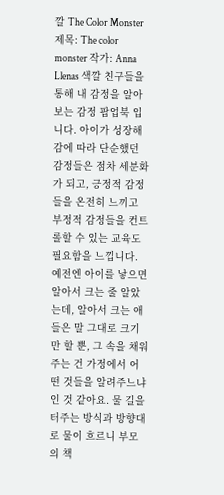깔 The Color Monster 제목: The color monster 작가: Anna Llenas 색깔 친구들을 통해 내 감정을 알아보는 감정 팝업북 입니다. 아이가 성장해감에 따라 단순했던 감정들은 점차 세분화가 되고, 긍정적 감정들을 온전히 느끼고 부정적 감정들을 컨트롤할 수 있는 교육도 필요함을 느낍니다. 예전엔 아이를 낳으면 알아서 크는 줄 알았는데, 알아서 크는 애들은 말 그대로 크기만 할 뿐, 그 속을 채워주는 건 가정에서 어떤 것들을 알려주느냐인 것 같아요. 물 길을 터주는 방식과 방향대로 물이 흐르니 부모의 책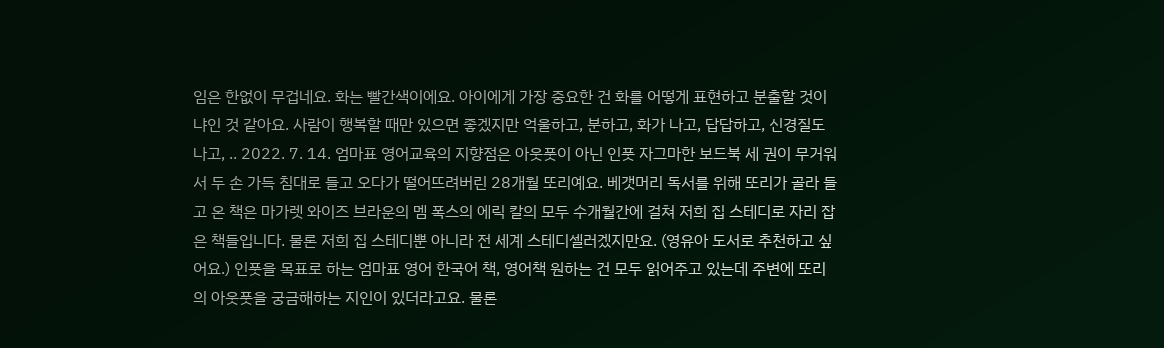임은 한없이 무겁네요. 화는 빨간색이에요. 아이에게 가장 중요한 건 화를 어떻게 표현하고 분출할 것이냐인 것 같아요. 사람이 행복할 때만 있으면 좋겠지만 억울하고, 분하고, 화가 나고, 답답하고, 신경질도 나고, .. 2022. 7. 14. 엄마표 영어교육의 지향점은 아웃풋이 아닌 인풋 자그마한 보드북 세 권이 무거워서 두 손 가득 침대로 들고 오다가 떨어뜨려버린 28개월 또리예요. 베갯머리 독서를 위해 또리가 골라 들고 온 책은 마가렛 와이즈 브라운의 멤 폭스의 에릭 칼의 모두 수개월간에 걸쳐 저희 집 스테디로 자리 잡은 책들입니다. 물론 저희 집 스테디뿐 아니라 전 세계 스테디셀러겠지만요. (영유아 도서로 추천하고 싶어요.) 인풋을 목표로 하는 엄마표 영어 한국어 책, 영어책 원하는 건 모두 읽어주고 있는데 주변에 또리의 아웃풋을 궁금해하는 지인이 있더라고요. 물론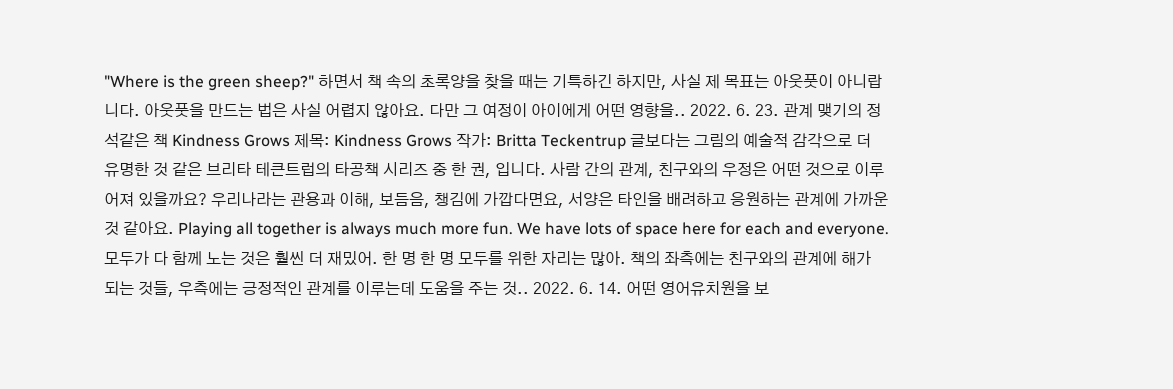"Where is the green sheep?" 하면서 책 속의 초록양을 찾을 때는 기특하긴 하지만, 사실 제 목표는 아웃풋이 아니랍니다. 아웃풋을 만드는 법은 사실 어렵지 않아요. 다만 그 여정이 아이에게 어떤 영향을.. 2022. 6. 23. 관계 맺기의 정석같은 책 Kindness Grows 제목: Kindness Grows 작가: Britta Teckentrup 글보다는 그림의 예술적 감각으로 더 유명한 것 같은 브리타 테큰트럽의 타공책 시리즈 중 한 권, 입니다. 사람 간의 관계, 친구와의 우정은 어떤 것으로 이루어져 있을까요? 우리나라는 관용과 이해, 보듬음, 챙김에 가깝다면요, 서양은 타인을 배려하고 응원하는 관계에 가까운 것 같아요. Playing all together is always much more fun. We have lots of space here for each and everyone. 모두가 다 함께 노는 것은 훨씬 더 재밌어. 한 명 한 명 모두를 위한 자리는 많아. 책의 좌측에는 친구와의 관계에 해가 되는 것들, 우측에는 긍정적인 관계를 이루는데 도움을 주는 것.. 2022. 6. 14. 어떤 영어유치원을 보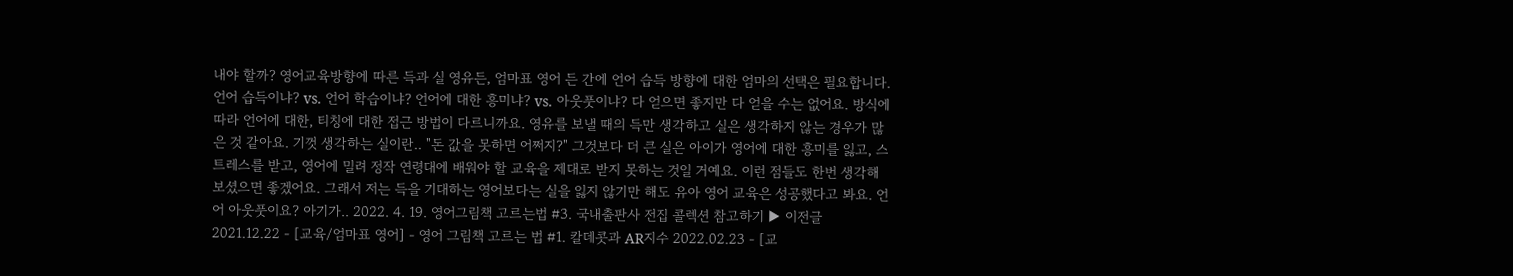내야 할까? 영어교육방향에 따른 득과 실 영유든, 엄마표 영어 든 간에 언어 습득 방향에 대한 엄마의 선택은 필요합니다. 언어 습득이냐? vs. 언어 학습이냐? 언어에 대한 흥미냐? vs. 아웃풋이냐? 다 얻으면 좋지만 다 얻을 수는 없어요. 방식에 따라 언어에 대한, 티칭에 대한 접근 방법이 다르니까요. 영유를 보낼 때의 득만 생각하고 실은 생각하지 않는 경우가 많은 것 같아요. 기껏 생각하는 실이란.. "돈 값을 못하면 어쩌지?" 그것보다 더 큰 실은 아이가 영어에 대한 흥미를 잃고, 스트레스를 받고, 영어에 밀려 정작 연령대에 배워야 할 교육을 제대로 받지 못하는 것일 거예요. 이런 점들도 한번 생각해보셨으면 좋겠어요. 그래서 저는 득을 기대하는 영어보다는 실을 잃지 않기만 해도 유아 영어 교육은 성공했다고 봐요. 언어 아웃풋이요? 아기가.. 2022. 4. 19. 영어그림책 고르는법 #3. 국내출판사 전집 콜렉션 참고하기 ▶ 이전글 2021.12.22 - [교육/엄마표 영어] - 영어 그림책 고르는 법 #1. 칼데콧과 AR지수 2022.02.23 - [교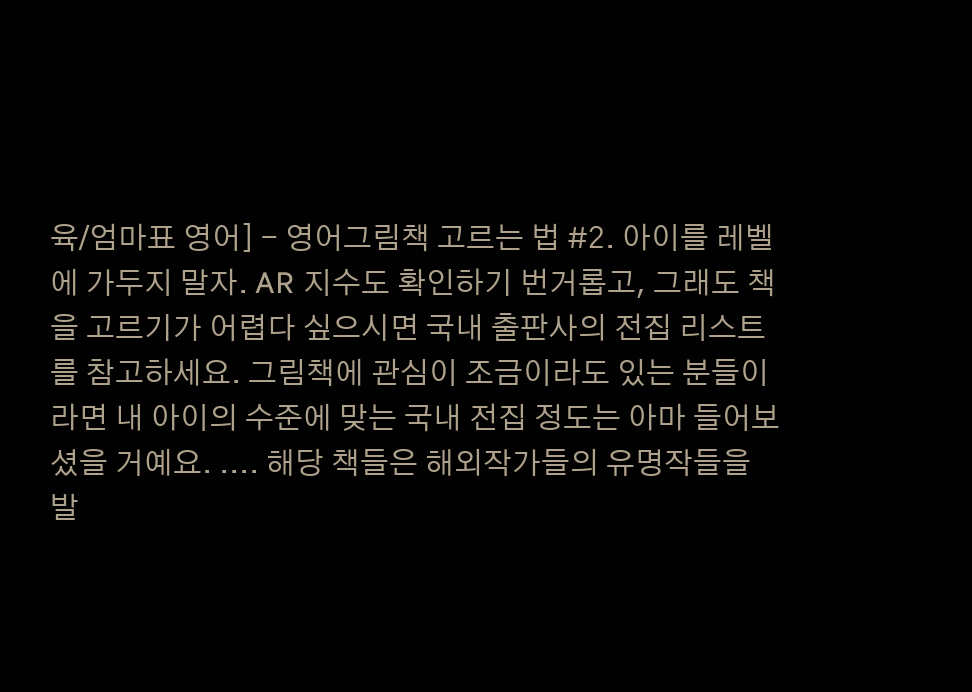육/엄마표 영어] - 영어그림책 고르는 법 #2. 아이를 레벨에 가두지 말자. AR 지수도 확인하기 번거롭고, 그래도 책을 고르기가 어렵다 싶으시면 국내 출판사의 전집 리스트를 참고하세요. 그림책에 관심이 조금이라도 있는 분들이라면 내 아이의 수준에 맞는 국내 전집 정도는 아마 들어보셨을 거예요. .... 해당 책들은 해외작가들의 유명작들을 발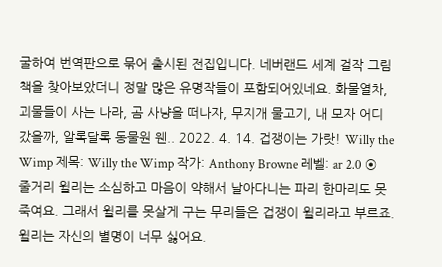굴하여 번역판으로 묶어 출시된 전집입니다. 네버랜드 세계 걸작 그림책을 찾아보았더니 정말 많은 유명작들이 포함되어있네요. 화물열차, 괴물들이 사는 나라, 곰 사냥을 떠나자, 무지개 물고기, 내 모자 어디 갔을까, 알록달록 동물원 웬.. 2022. 4. 14. 겁쟁이는 가랏! Willy the Wimp 제목: Willy the Wimp 작가: Anthony Browne 레벨: ar 2.0 ◉ 줄거리 윌리는 소심하고 마음이 약해서 날아다니는 파리 한마리도 못 죽여요. 그래서 윌리를 못살게 구는 무리들은 겁쟁이 윌리라고 부르죠. 윌리는 자신의 별명이 너무 싫어요.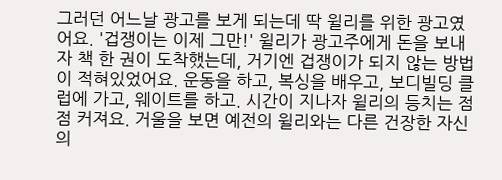그러던 어느날 광고를 보게 되는데 딱 윌리를 위한 광고였어요. '겁쟁이는 이제 그만!' 윌리가 광고주에게 돈을 보내자 책 한 권이 도착했는데, 거기엔 겁쟁이가 되지 않는 방법이 적혀있었어요. 운동을 하고, 복싱을 배우고, 보디빌딩 클럽에 가고, 웨이트를 하고. 시간이 지나자 윌리의 등치는 점점 커져요. 거울을 보면 예전의 윌리와는 다른 건장한 자신의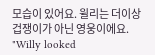모습이 있어요. 윌리는 더이상 겁쟁이가 아닌 영웅이에요. "Willy looked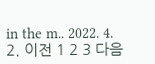in the m.. 2022. 4. 2. 이전 1 2 3 다음